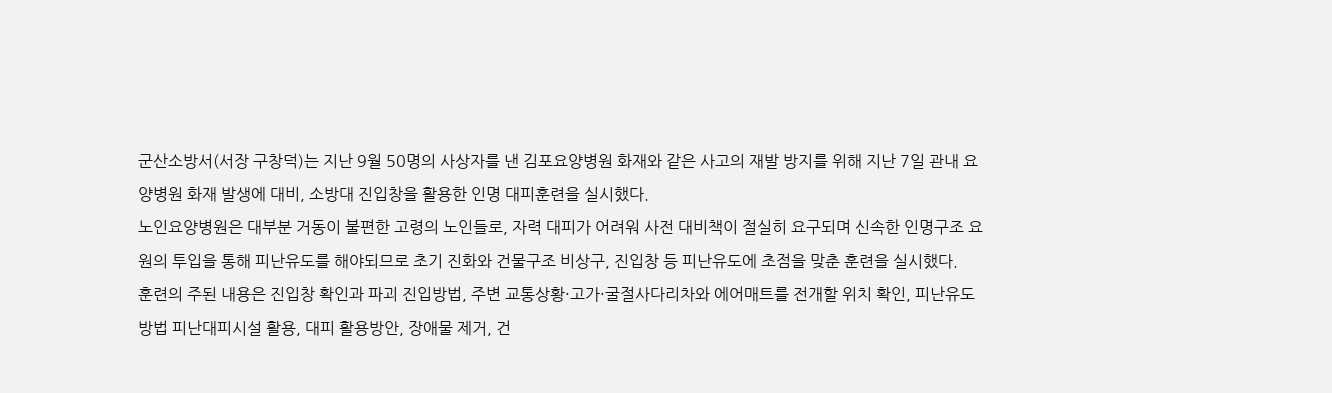군산소방서(서장 구창덕)는 지난 9월 50명의 사상자를 낸 김포요양병원 화재와 같은 사고의 재발 방지를 위해 지난 7일 관내 요양병원 화재 발생에 대비, 소방대 진입창을 활용한 인명 대피훈련을 실시했다.
노인요양병원은 대부분 거동이 불편한 고령의 노인들로, 자력 대피가 어려워 사전 대비책이 절실히 요구되며 신속한 인명구조 요원의 투입을 통해 피난유도를 해야되므로 초기 진화와 건물구조 비상구, 진입창 등 피난유도에 초점을 맞춘 훈련을 실시했다.
훈련의 주된 내용은 진입창 확인과 파괴 진입방법, 주변 교통상황·고가·굴절사다리차와 에어매트를 전개할 위치 확인, 피난유도방법 피난대피시설 활용, 대피 활용방안, 장애물 제거, 건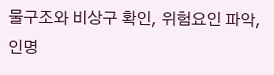물구조와 비상구 확인, 위험요인 파악, 인명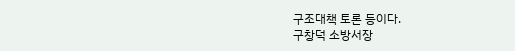구조대책 토론 등이다.
구창덕 소방서장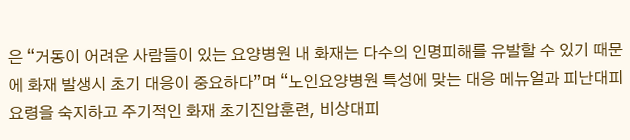은 “거동이 어려운 사람들이 있는 요양병원 내 화재는 다수의 인명피해를 유발할 수 있기 때문에 화재 발생시 초기 대응이 중요하다”며 “노인요양병원 특성에 맞는 대응 메뉴얼과 피난대피 요령을 숙지하고 주기적인 화재 초기진압훈련, 비상대피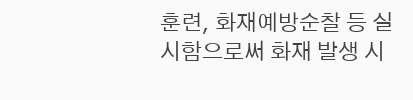훈련, 화재예방순찰 등 실시함으로써 화재 발생 시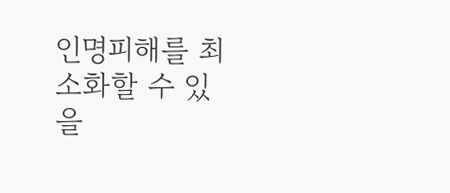인명피해를 최소화할 수 있을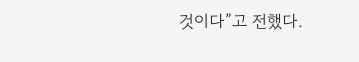것이다”고 전했다.